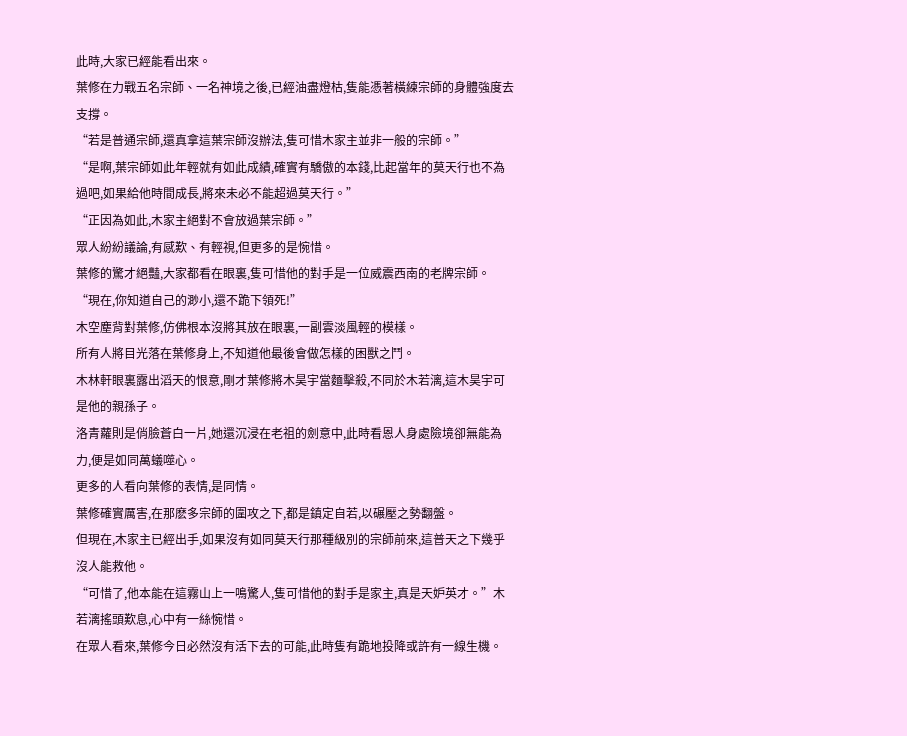此時,大家已經能看出來。
葉修在力戰五名宗師、一名神境之後,已經油盡燈枯,隻能憑著橫練宗師的身體強度去支撐。
“若是普通宗師,還真拿這葉宗師沒辦法,隻可惜木家主並非一般的宗師。”
“是啊,葉宗師如此年輕就有如此成績,確實有驕傲的本錢,比起當年的莫天行也不為過吧,如果給他時間成長,將來未必不能超過莫天行。”
“正因為如此,木家主絕對不會放過葉宗師。”
眾人紛紛議論,有感歎、有輕視,但更多的是惋惜。
葉修的驚才絕豔,大家都看在眼裏,隻可惜他的對手是一位威震西南的老牌宗師。
“現在,你知道自己的渺小,還不跪下領死!”
木空塵背對葉修,仿佛根本沒將其放在眼裏,一副雲淡風輕的模樣。
所有人將目光落在葉修身上,不知道他最後會做怎樣的困獸之鬥。
木林軒眼裏露出滔天的恨意,剛才葉修將木昊宇當麵擊殺,不同於木若漓,這木昊宇可是他的親孫子。
洛青蘿則是俏臉蒼白一片,她還沉浸在老祖的劍意中,此時看恩人身處險境卻無能為力,便是如同萬蟻噬心。
更多的人看向葉修的表情,是同情。
葉修確實厲害,在那麽多宗師的圍攻之下,都是鎮定自若,以碾壓之勢翻盤。
但現在,木家主已經出手,如果沒有如同莫天行那種級別的宗師前來,這普天之下幾乎沒人能救他。
“可惜了,他本能在這霧山上一鳴驚人,隻可惜他的對手是家主,真是天妒英才。”木若漓搖頭歎息,心中有一絲惋惜。
在眾人看來,葉修今日必然沒有活下去的可能,此時隻有跪地投降或許有一線生機。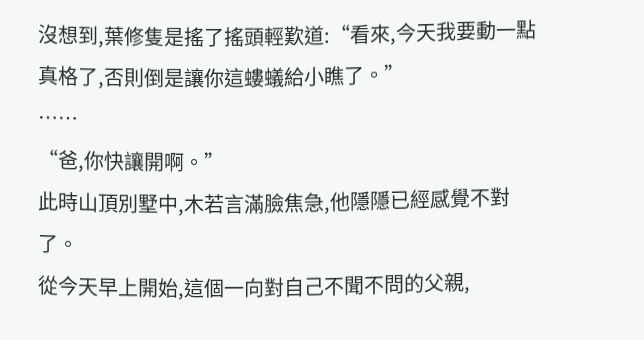沒想到,葉修隻是搖了搖頭輕歎道:“看來,今天我要動一點真格了,否則倒是讓你這螻蟻給小瞧了。”
……
“爸,你快讓開啊。”
此時山頂別墅中,木若言滿臉焦急,他隱隱已經感覺不對了。
從今天早上開始,這個一向對自己不聞不問的父親,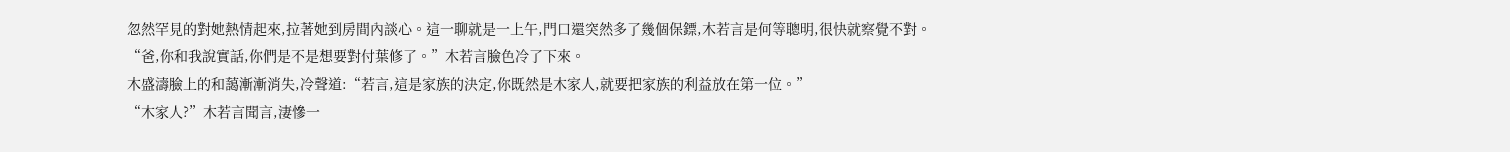忽然罕見的對她熱情起來,拉著她到房間內談心。這一聊就是一上午,門口還突然多了幾個保鏢,木若言是何等聰明,很快就察覺不對。
“爸,你和我說實話,你們是不是想要對付葉修了。”木若言臉色冷了下來。
木盛濤臉上的和藹漸漸消失,冷聲道:“若言,這是家族的決定,你既然是木家人,就要把家族的利益放在第一位。”
“木家人?”木若言聞言,淒慘一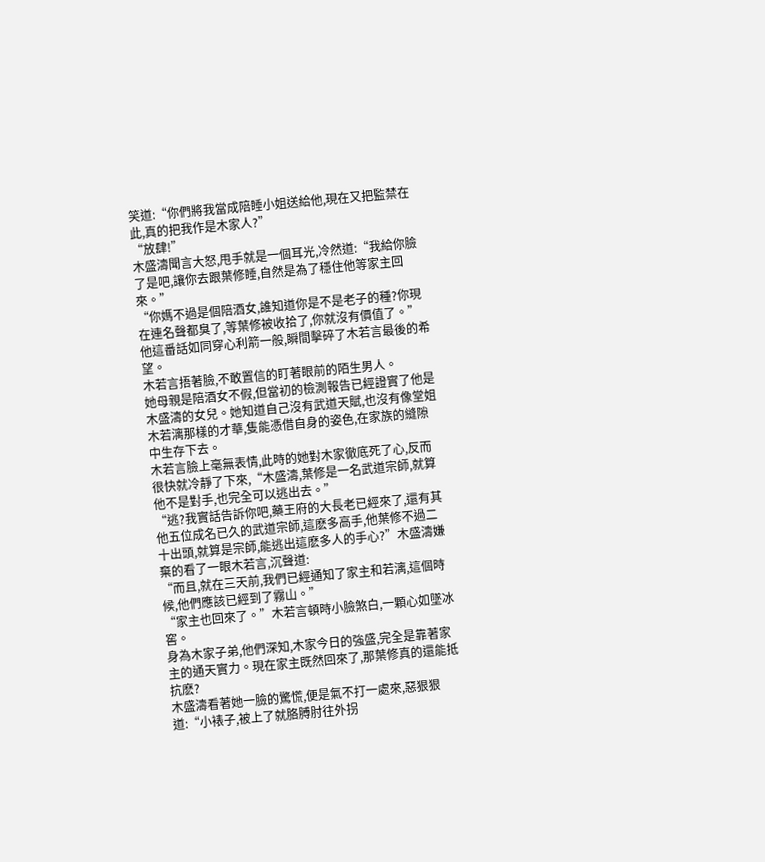笑道:“你們將我當成陪睡小姐送給他,現在又把監禁在此,真的把我作是木家人?”
“放肆!”
木盛濤聞言大怒,甩手就是一個耳光,冷然道:“我給你臉了是吧,讓你去跟葉修睡,自然是為了穩住他等家主回來。”
“你媽不過是個陪酒女,誰知道你是不是老子的種?你現在連名聲都臭了,等葉修被收拾了,你就沒有價值了。”
他這番話如同穿心利箭一般,瞬間擊碎了木若言最後的希望。
木若言捂著臉,不敢置信的盯著眼前的陌生男人。
她母親是陪酒女不假,但當初的檢測報告已經證實了他是木盛濤的女兒。她知道自己沒有武道天賦,也沒有像堂姐木若漓那樣的才華,隻能憑借自身的姿色,在家族的縫隙中生存下去。
木若言臉上毫無表情,此時的她對木家徹底死了心,反而很快就冷靜了下來,“木盛濤,葉修是一名武道宗師,就算他不是對手,也完全可以逃出去。”
“逃?我實話告訴你吧,藥王府的大長老已經來了,還有其他五位成名已久的武道宗師,這麽多高手,他葉修不過二十出頭,就算是宗師,能逃出這麽多人的手心?”木盛濤嫌棄的看了一眼木若言,沉聲道:
“而且,就在三天前,我們已經通知了家主和若漓,這個時候,他們應該已經到了霧山。”
“家主也回來了。”木若言頓時小臉煞白,一顆心如墜冰窖。
身為木家子弟,他們深知,木家今日的強盛,完全是靠著家主的通天實力。現在家主既然回來了,那葉修真的還能抵抗麽?
木盛濤看著她一臉的驚慌,便是氣不打一處來,惡狠狠道:“小裱子,被上了就胳膊肘往外拐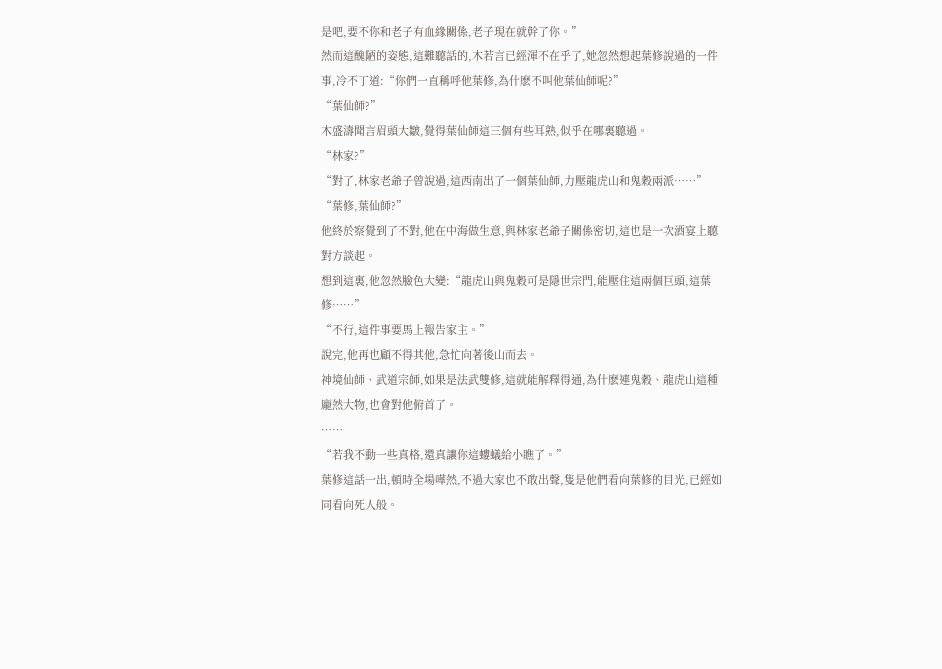是吧,要不你和老子有血緣關係,老子現在就幹了你。”
然而這醜陋的姿態,這難聽話的,木若言已經渾不在乎了,她忽然想起葉修說過的一件事,冷不丁道:“你們一直稱呼他葉修,為什麽不叫他葉仙師呢?”
“葉仙師?”
木盛濤聞言眉頭大皺,覺得葉仙師這三個有些耳熟,似乎在哪裏聽過。
“林家?”
“對了,林家老爺子曾說過,這西南出了一個葉仙師,力壓龍虎山和鬼穀兩派……”
“葉修,葉仙師?”
他終於察覺到了不對,他在中海做生意,與林家老爺子關係密切,這也是一次酒宴上聽對方談起。
想到這裏,他忽然臉色大變:“龍虎山與鬼穀可是隱世宗門,能壓住這兩個巨頭,這葉修……”
“不行,這件事要馬上報告家主。”
說完,他再也顧不得其他,急忙向著後山而去。
神境仙師、武道宗師,如果是法武雙修,這就能解釋得通,為什麽連鬼穀、龍虎山這種龐然大物,也會對他俯首了。
……
“若我不動一些真格,還真讓你這螻蟻給小瞧了。”
葉修這話一出,頓時全場嘩然,不過大家也不敢出聲,隻是他們看向葉修的目光,已經如同看向死人般。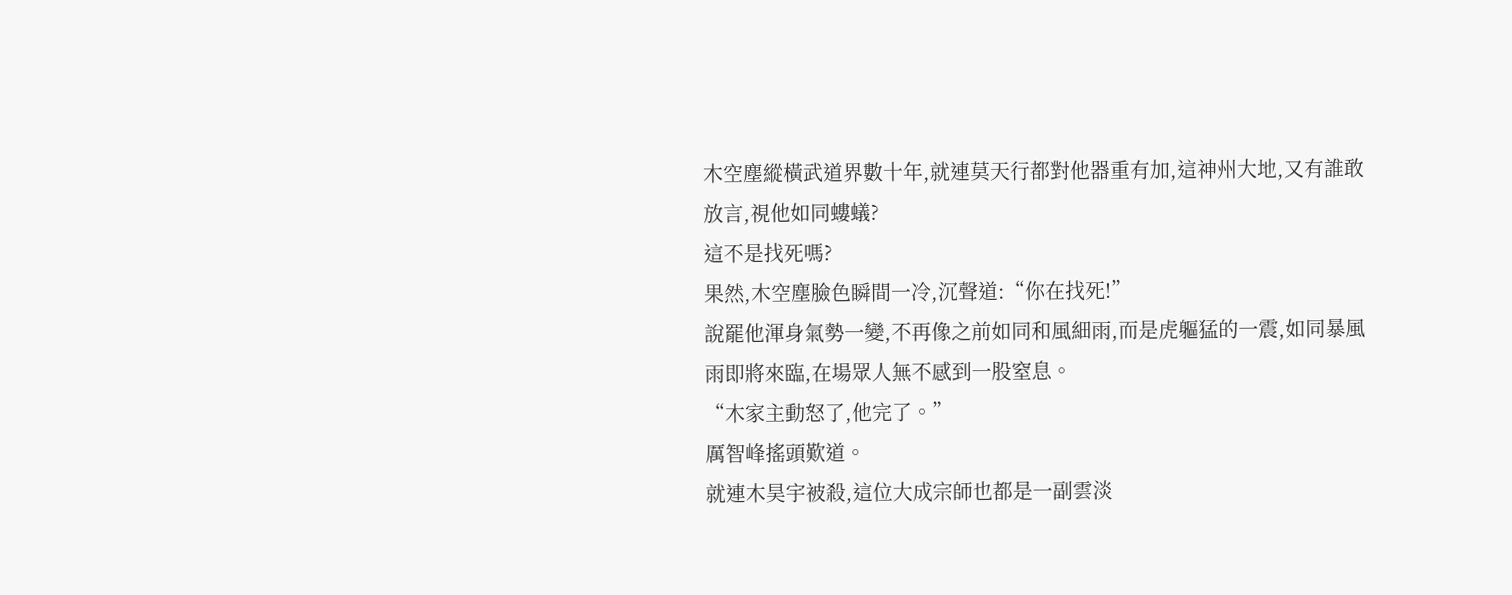木空塵縱橫武道界數十年,就連莫天行都對他器重有加,這神州大地,又有誰敢放言,視他如同螻蟻?
這不是找死嗎?
果然,木空塵臉色瞬間一冷,沉聲道:“你在找死!”
說罷他渾身氣勢一變,不再像之前如同和風細雨,而是虎軀猛的一震,如同暴風雨即將來臨,在場眾人無不感到一股窒息。
“木家主動怒了,他完了。”
厲智峰搖頭歎道。
就連木昊宇被殺,這位大成宗師也都是一副雲淡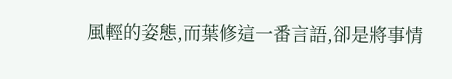風輕的姿態,而葉修這一番言語,卻是將事情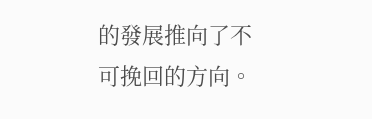的發展推向了不可挽回的方向。